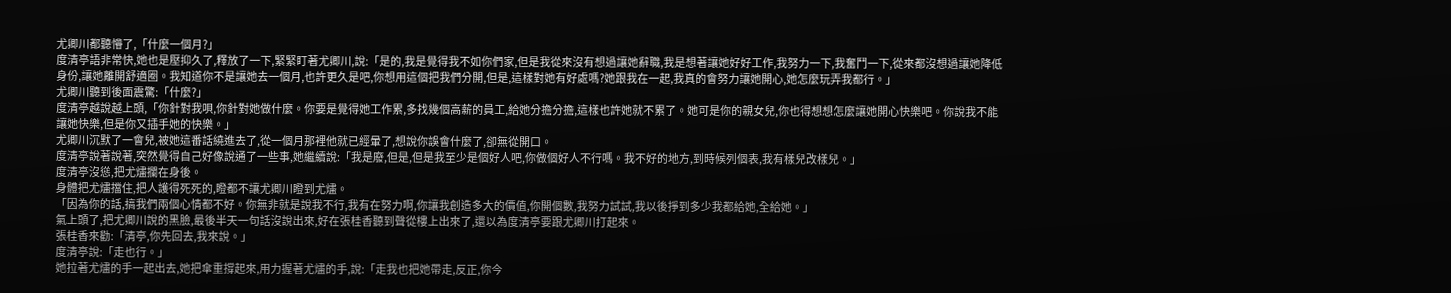尤卿川都聽懵了,「什麼一個月?」
度清亭語非常快,她也是壓抑久了,釋放了一下,緊緊盯著尤卿川,說:「是的,我是覺得我不如你們家,但是我從來沒有想過讓她辭職,我是想著讓她好好工作,我努力一下,我奮鬥一下,從來都沒想過讓她降低身份,讓她離開舒適圈。我知道你不是讓她去一個月,也許更久是吧,你想用這個把我們分開,但是,這樣對她有好處嗎?她跟我在一起,我真的會努力讓她開心,她怎麼玩弄我都行。」
尤卿川聽到後面震驚:「什麼?」
度清亭越說越上頭,「你針對我唄,你針對她做什麼。你要是覺得她工作累,多找幾個高薪的員工,給她分擔分擔,這樣也許她就不累了。她可是你的親女兒,你也得想想怎麼讓她開心快樂吧。你說我不能讓她快樂,但是你又插手她的快樂。」
尤卿川沉默了一會兒,被她這番話繞進去了,從一個月那裡他就已經暈了,想說你誤會什麼了,卻無從開口。
度清亭說著說著,突然覺得自己好像說通了一些事,她繼續說:「我是廢,但是,但是我至少是個好人吧,你做個好人不行嗎。我不好的地方,到時候列個表,我有樣兒改樣兒。」
度清亭沒慫,把尤燼攔在身後。
身體把尤燼擋住,把人護得死死的,瞪都不讓尤卿川瞪到尤燼。
「因為你的話,搞我們兩個心情都不好。你無非就是說我不行,我有在努力啊,你讓我創造多大的價值,你開個數,我努力試試,我以後掙到多少我都給她,全給她。」
氣上頭了,把尤卿川說的黑臉,最後半天一句話沒說出來,好在張桂香聽到聲從樓上出來了,還以為度清亭要跟尤卿川打起來。
張桂香來勸:「清亭,你先回去,我來說。」
度清亭說:「走也行。」
她拉著尤燼的手一起出去,她把傘重撐起來,用力握著尤燼的手,說:「走我也把她帶走,反正,你今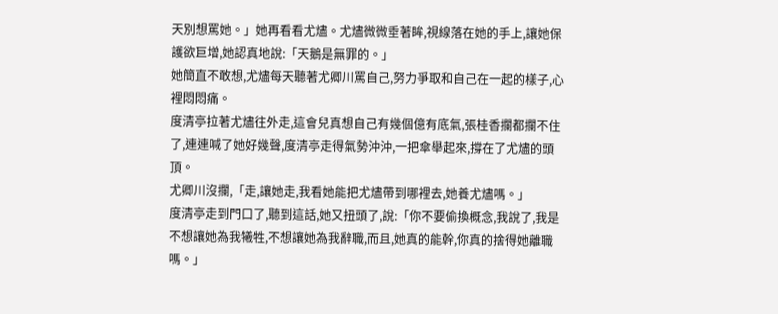天別想罵她。」她再看看尤燼。尤燼微微垂著眸,視線落在她的手上,讓她保護欲巨增,她認真地說:「天鵝是無罪的。」
她簡直不敢想,尤燼每天聽著尤卿川罵自己,努力爭取和自己在一起的樣子,心裡悶悶痛。
度清亭拉著尤燼往外走,這會兒真想自己有幾個億有底氣,張桂香攔都攔不住了,連連喊了她好幾聲,度清亭走得氣勢沖沖,一把傘舉起來,撐在了尤燼的頭頂。
尤卿川沒攔,「走,讓她走,我看她能把尤燼帶到哪裡去,她養尤燼嗎。」
度清亭走到門口了,聽到這話,她又扭頭了,說:「你不要偷換概念,我說了,我是不想讓她為我犧牲,不想讓她為我辭職,而且,她真的能幹,你真的捨得她離職嗎。」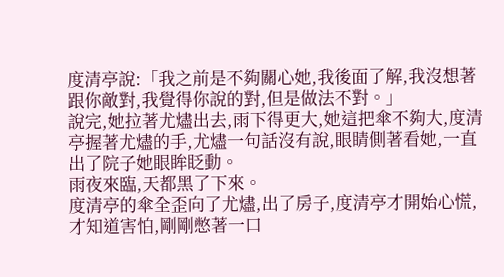度清亭說:「我之前是不夠關心她,我後面了解,我沒想著跟你敵對,我覺得你說的對,但是做法不對。」
說完,她拉著尤燼出去,雨下得更大,她這把傘不夠大,度清亭握著尤燼的手,尤燼一句話沒有說,眼睛側著看她,一直出了院子她眼眸眨動。
雨夜來臨,天都黑了下來。
度清亭的傘全歪向了尤燼,出了房子,度清亭才開始心慌,才知道害怕,剛剛憋著一口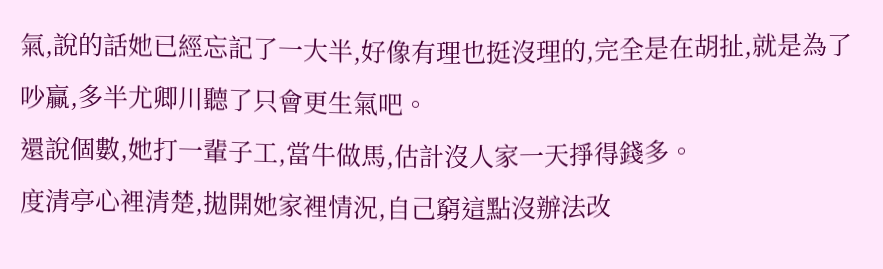氣,說的話她已經忘記了一大半,好像有理也挺沒理的,完全是在胡扯,就是為了吵贏,多半尤卿川聽了只會更生氣吧。
還說個數,她打一輩子工,當牛做馬,估計沒人家一天掙得錢多。
度清亭心裡清楚,拋開她家裡情況,自己窮這點沒辦法改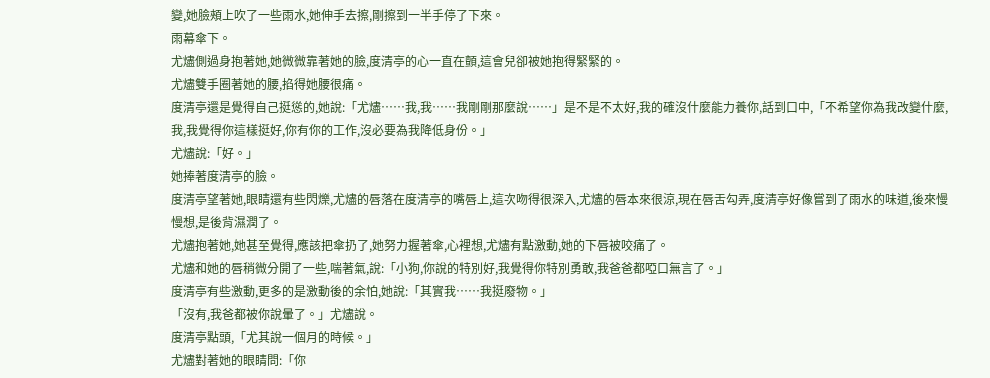變,她臉頰上吹了一些雨水,她伸手去擦,剛擦到一半手停了下來。
雨幕傘下。
尤燼側過身抱著她,她微微靠著她的臉,度清亭的心一直在顫,這會兒卻被她抱得緊緊的。
尤燼雙手圈著她的腰,掐得她腰很痛。
度清亭還是覺得自己挺慫的,她說:「尤燼……我,我……我剛剛那麼說……」是不是不太好,我的確沒什麼能力養你,話到口中,「不希望你為我改變什麼,我,我覺得你這樣挺好,你有你的工作,沒必要為我降低身份。」
尤燼說:「好。」
她捧著度清亭的臉。
度清亭望著她,眼睛還有些閃爍,尤燼的唇落在度清亭的嘴唇上,這次吻得很深入,尤燼的唇本來很涼,現在唇舌勾弄,度清亭好像嘗到了雨水的味道,後來慢慢想,是後背濕潤了。
尤燼抱著她,她甚至覺得,應該把傘扔了,她努力握著傘,心裡想,尤燼有點激動,她的下唇被咬痛了。
尤燼和她的唇稍微分開了一些,喘著氣,說:「小狗,你說的特別好,我覺得你特別勇敢,我爸爸都啞口無言了。」
度清亭有些激動,更多的是激動後的余怕,她說:「其實我……我挺廢物。」
「沒有,我爸都被你說暈了。」尤燼說。
度清亭點頭,「尤其說一個月的時候。」
尤燼對著她的眼睛問:「你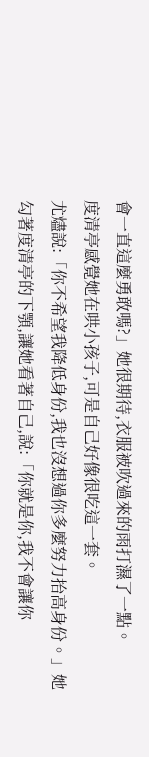會一直這麼勇敢嗎?」她很期待,衣服被吹過來的雨打濕了一點。
度清亭感覺她在哄小孩子,可是自己好像很吃這一套。
尤燼說:「你不希望我降低身份,我也沒想過你多麼努力抬高身份。」她勾著度清亭的下顎,讓她看著自己,說:「你就是你,我不會讓你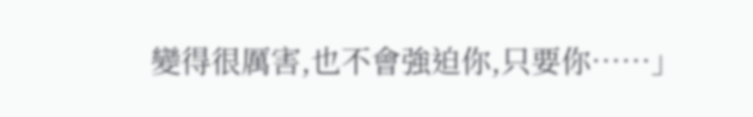變得很厲害,也不會強迫你,只要你……」